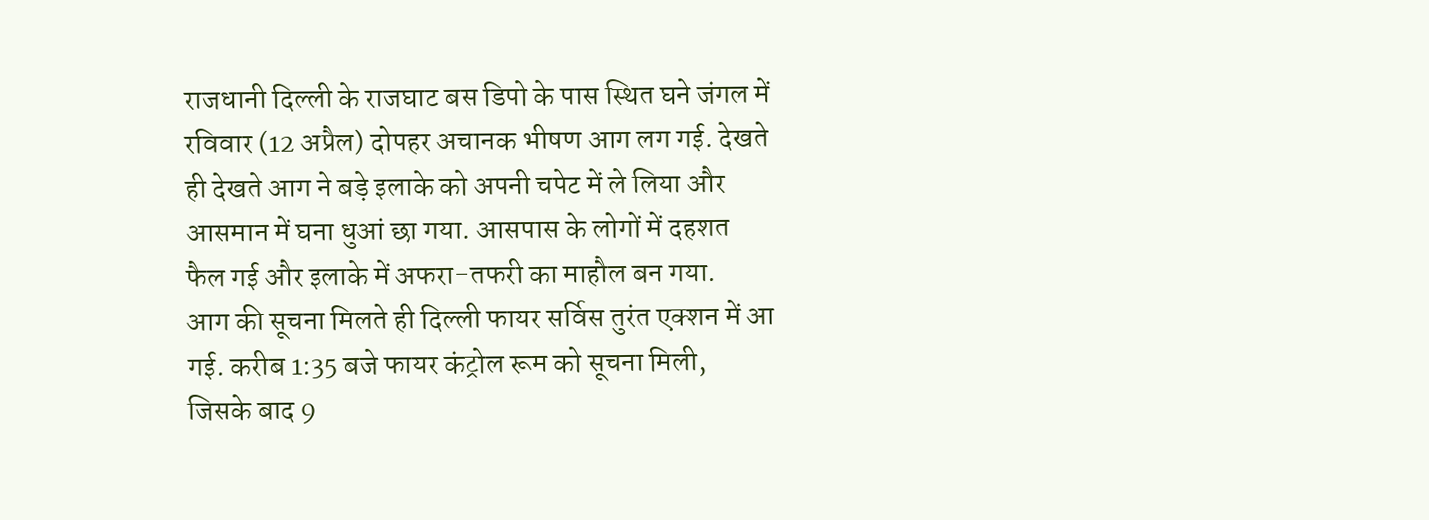राजधानी दिल्ली के राजघाट बस डिपो के पास स्थित घने जंगल में रविवार (12 अप्रैल) दोपहर अचानक भीषण आग लग गई. देखते ही देखते आग ने बड़े इलाके को अपनी चपेट में ले लिया और आसमान में घना धुआं छा गया. आसपास के लोगों में दहशत फैल गई और इलाके में अफरा-तफरी का माहौल बन गया.
आग की सूचना मिलते ही दिल्ली फायर सर्विस तुरंत एक्शन में आ गई. करीब 1:35 बजे फायर कंट्रोल रूम को सूचना मिली, जिसके बाद 9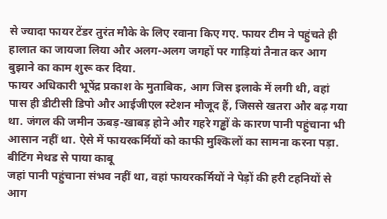से ज्यादा फायर टेंडर तुरंत मौके के लिए रवाना किए गए. फायर टीम ने पहुंचते ही हालात का जायजा लिया और अलग-अलग जगहों पर गाड़ियां तैनात कर आग बुझाने का काम शुरू कर दिया.
फायर अधिकारी भूपेंद्र प्रकाश के मुताबिक, आग जिस इलाके में लगी थी, वहां पास ही डीटीसी डिपो और आईजीएल स्टेशन मौजूद हैं, जिससे खतरा और बढ़ गया था. जंगल की जमीन ऊबड़-खाबड़ होने और गहरे गड्ढों के कारण पानी पहुंचाना भी आसान नहीं था. ऐसे में फायरकर्मियों को काफी मुश्किलों का सामना करना पड़ा.
बीटिंग मेथड से पाया काबू
जहां पानी पहुंचाना संभव नहीं था, वहां फायरकर्मियों ने पेड़ों की हरी टहनियों से आग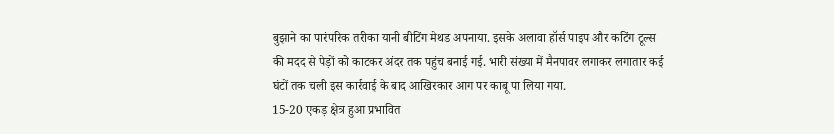बुझाने का पारंपरिक तरीका यानी बीटिंग मेथड अपनाया. इसके अलावा हॉर्स पाइप और कटिंग टूल्स की मदद से पेड़ों को काटकर अंदर तक पहुंच बनाई गई. भारी संख्या में मैनपावर लगाकर लगातार कई घंटों तक चली इस कार्रवाई के बाद आखिरकार आग पर काबू पा लिया गया.
15-20 एकड़ क्षेत्र हुआ प्रभावित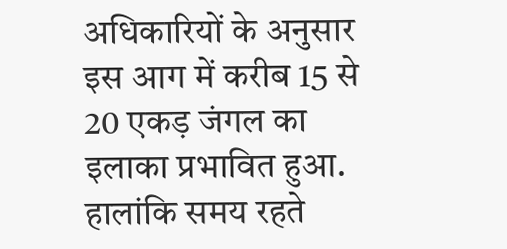अधिकारियों के अनुसार इस आग में करीब 15 से 20 एकड़ जंगल का इलाका प्रभावित हुआ. हालांकि समय रहते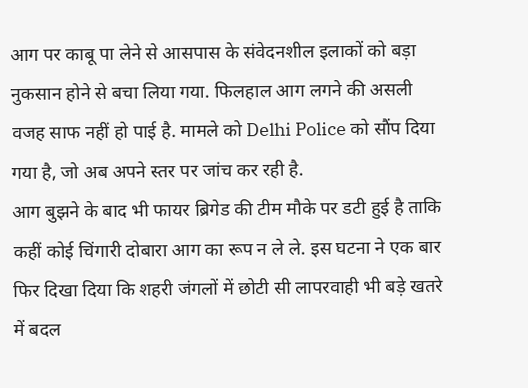आग पर काबू पा लेने से आसपास के संवेदनशील इलाकों को बड़ा नुकसान होने से बचा लिया गया. फिलहाल आग लगने की असली वजह साफ नहीं हो पाई है. मामले को Delhi Police को सौंप दिया गया है, जो अब अपने स्तर पर जांच कर रही है.
आग बुझने के बाद भी फायर ब्रिगेड की टीम मौके पर डटी हुई है ताकि कहीं कोई चिंगारी दोबारा आग का रूप न ले ले. इस घटना ने एक बार फिर दिखा दिया कि शहरी जंगलों में छोटी सी लापरवाही भी बड़े खतरे में बदल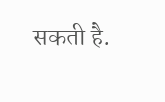सकती है.